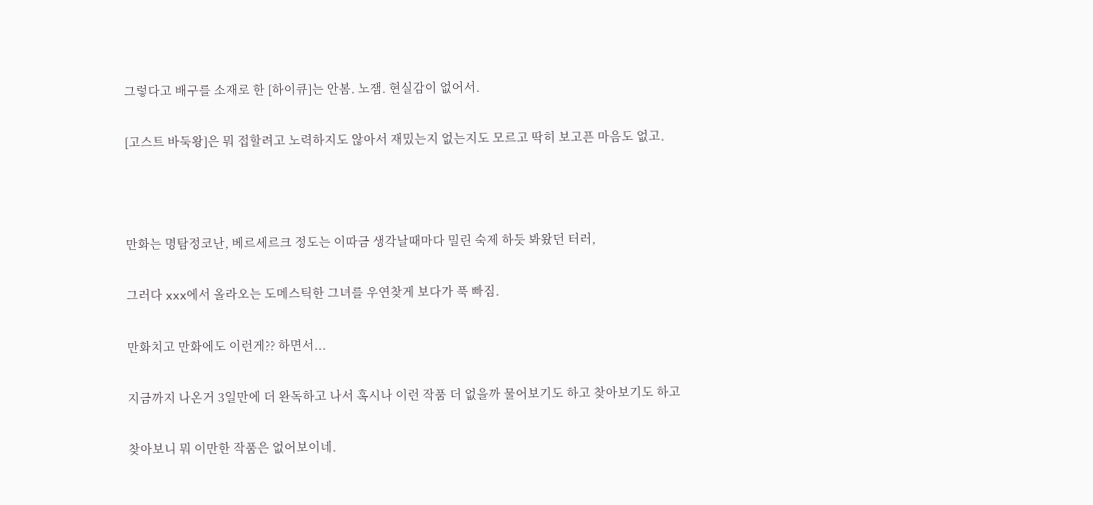그렇다고 배구를 소재로 한 [하이큐]는 안봄. 노잼. 현실감이 없어서.

[고스트 바둑왕]은 뭐 접할려고 노력하지도 않아서 재밌는지 없는지도 모르고 딱히 보고픈 마음도 없고.



만화는 명탐정코난, 베르세르크 정도는 이따금 생각날때마다 밀린 숙제 하듯 봐왔던 터러,

그러다 xxx에서 올라오는 도메스틱한 그녀를 우연찾게 보다가 푹 빠짐.

만화치고 만화에도 이런게?? 하면서...

지금까지 나온거 3일만에 더 완독하고 나서 혹시나 이런 작품 더 없을까 물어보기도 하고 찾아보기도 하고

찾아보니 뭐 이만한 작품은 없어보이네.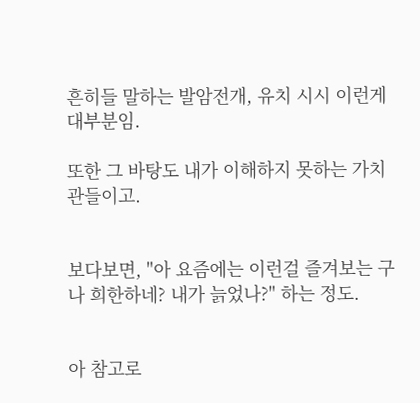흔히들 말하는 발암전개, 유치 시시 이런게 대부분임.

또한 그 바탕도 내가 이해하지 못하는 가치관들이고.


보다보면, "아 요즘에는 이런걸 즐겨보는 구나 희한하네? 내가 늙었나?" 하는 정도.


아 참고로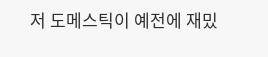저 도메스틱이 예전에 재밌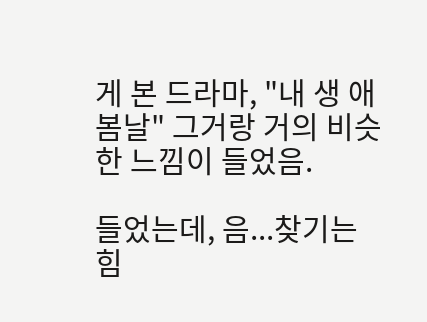게 본 드라마, "내 생 애 봄날" 그거랑 거의 비슷한 느낌이 들었음.

들었는데, 음...찾기는 힘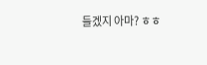들겠지 아마? ㅎㅎ